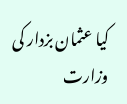کیا عثمان بزدار کی وزارت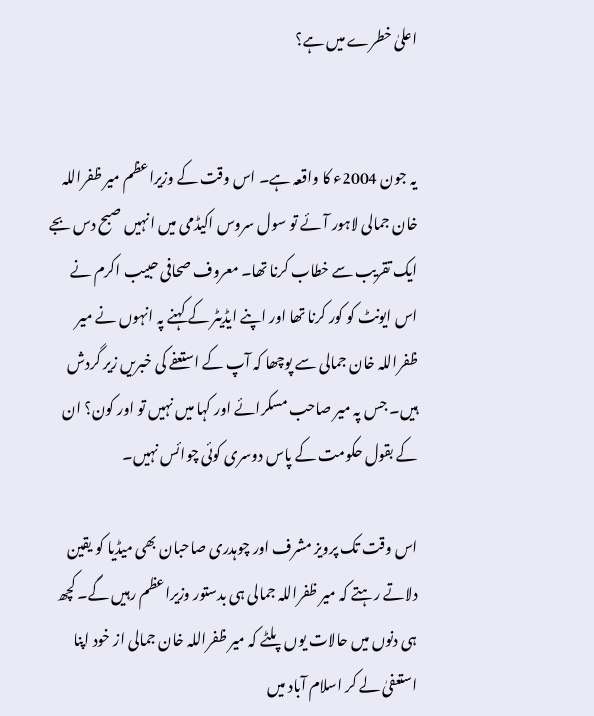اعلیٰ خطرے میں ہے؟


یہ جون 2004ء کا واقعہ ہے۔ اس وقت کے وزیراعظم میر ظفراللہ خان جمالی لاہور آئے تو سول سروس اکیڈمی میں انہیں صبح دس بجے ایک تقریب سے خطاب کرنا تھا۔ معروف صحافی حبیب اکرم نے اس ایونٹ کو کور کرنا تھا اور اپنے ایڈیٹر کے کہنے پہ انہوں نے میر ظفراللہ خان جمالی سے پوچھا کہ آپ کے استعفے کی خبریں زیر گردش ہیں۔ جس پہ میر صاحب مسکرائے اور کہا میں نہیں تو اور کون؟ ان کے بقول حکومت کے پاس دوسری کوئی چوائس نہیں۔

اس وقت تک پرویز مشرف اور چوہدری صاحبان بھی میڈیا کو یقین دلاتے رہتے کہ میر ظفراللہ جمالی ہی بدستور وزیراعظم رہیں گے۔ کچھ ہی دنوں میں حالات یوں پلٹے کہ میر ظفراللہ خان جمالی از خود اپنا استعفیٰ لے کر اسلام آباد میں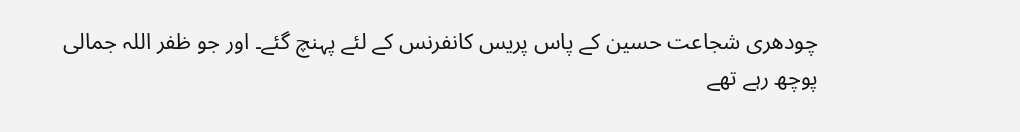چودھری شجاعت حسین کے پاس پریس کانفرنس کے لئے پہنچ گئے۔ اور جو ظفر اللہ جمالی پوچھ رہے تھے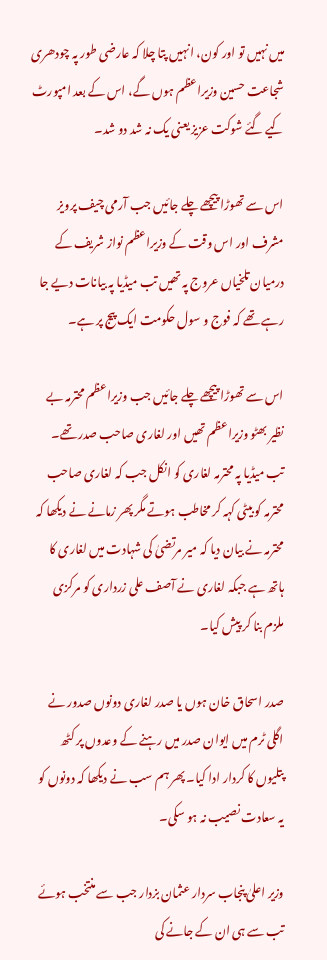میں نہیں تو اور کون، انہیں پتا چلا کہ عارضی طور پہ چودھری شجاعت حسین وزیراعظم ہوں گے، اس کے بعد امپورٹ کیے گئے شوکت عزیز یعنی یک نہ شد دو شد۔

اس سے تھوڑا پیچھے چلے جائیں جب آرمی چیف پرویز مشرف اور اس وقت کے وزیراعظم نواز شریف کے درمیان تلخیاں عروج پہ تھیں تب میڈیا پہ بیانات دیے جا رہے تھے کہ فوج و سول حکومت ایک پیج پر ہے۔

اس سے تھوڑا پیچھے چلے جائیں جب وزیراعظم محترمہ بے نظیر بھٹو وزیراعظم تھیں اور لغاری صاحب صدر تھے۔ تب میڈیا پہ محترمہ لغاری کو انکل جب کہ لغاری صاحب محترمہ کو بیٹی کہہ کر مخاطب ہوتے مگر پھر زمانے نے دیکھا کہ محترمہ نے بیان دیا کہ میر مرتضیٰ کی شہادت میں لغاری کا ہاتھ ہے جبکہ لغاری نے آصف علی زرداری کو مرکزی ملزم بنا کر پیش کیا‍۔

صدر اسحاق خان ہوں یا صدر لغاری دونوں صدور نے اگلی ٹرم میں ایوان صدر میں رہنے کے وعدوں پر کٹھ پتلیوں کا کردار ادا کیا۔ پھر ہم سب نے دیکھا کہ دونوں کو یہ سعادت نصیب نہ ہو سکی۔

وزیر اعلیٰ پنجاب سردار عثمان بزدار جب سے منتخب ہوئے تب سے ہی ان کے جانے کی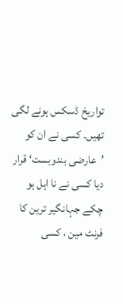تواریخ ڈسکس ہونے لگی تھیں۔ کسی نے ان کو ’عارضی بندوبست‘ قرار دیا کسی نے نا اہل ہو چکے جہانگیر ترین کا فرنٹ مین ، کسی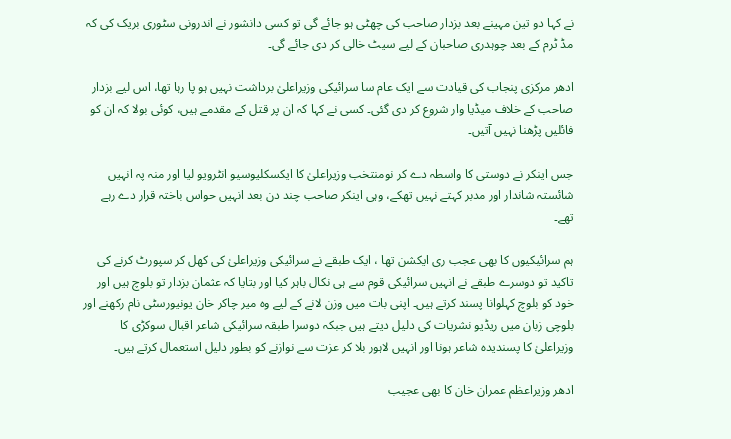نے کہا دو تین مہینے بعد بزدار صاحب کی چھٹی ہو جائے گی تو کسی دانشور نے اندرونی سٹوری بریک کی کہ مڈ ٹرم کے بعد چوہدری صاحبان کے لیے سیٹ خالی کر دی جائے گی۔

ادھر مرکزی پنجاب کی قیادت سے ایک عام سا سرائیکی وزیراعلیٰ برداشت نہیں ہو پا رہا تھا، اس لیے بزدار صاحب کے خلاف میڈیا وار شروع کر دی گئی۔ کسی نے کہا کہ ان پر قتل کے مقدمے ہیں، کوئی بولا کہ ان کو فائلیں پڑھنا نہیں آتیں۔

جس اینکر نے دوستی کا واسطہ دے کر نومنتخب وزیراعلیٰ کا ایکسکلیوسیو انٹرویو لیا اور منہ پہ انہیں شائستہ شاندار اور مدبر کہتے نہیں تھکے، وہی اینکر صاحب چند دن بعد انہیں حواس باختہ قرار دے رہے تھے۔

ہم سرائیکیوں کا بھی عجب ری ایکشن تھا ، ایک طبقے نے سرائیکی وزیراعلیٰ کی کھل کر سپورٹ کرنے کی تاکید تو دوسرے طبقے نے انہیں سرائیکی قوم سے ہی نکال باہر کیا اور بتایا کہ عثمان بزدار تو بلوچ ہیں اور خود کو بلوچ کہلوانا پسند کرتے ہیں۔ اپنی بات میں وزن لانے کے لیے وہ میر چاکر خان یونیورسٹی نام رکھنے اور بلوچی زبان میں ریڈیو نشریات کی دلیل دیتے ہیں جبکہ دوسرا طبقہ سرائیکی شاعر اقبال سوکڑی کا وزیراعلیٰ کا پسندیدہ شاعر ہونا اور انہیں لاہور بلا کر عزت سے نوازنے کو بطور دلیل استعمال کرتے ہیں۔

ادھر وزیراعظم عمران خان کا بھی عجیب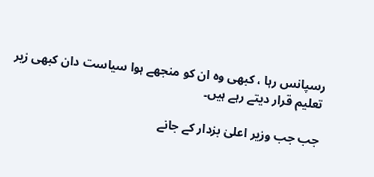رسپانس رہا ، کبھی وہ ان کو منجھے ہوا سیاست دان کبھی زیر تعلیم قرار دیتے رہے ہیں۔

جب جب وزیر اعلیٰ بزدار کے جانے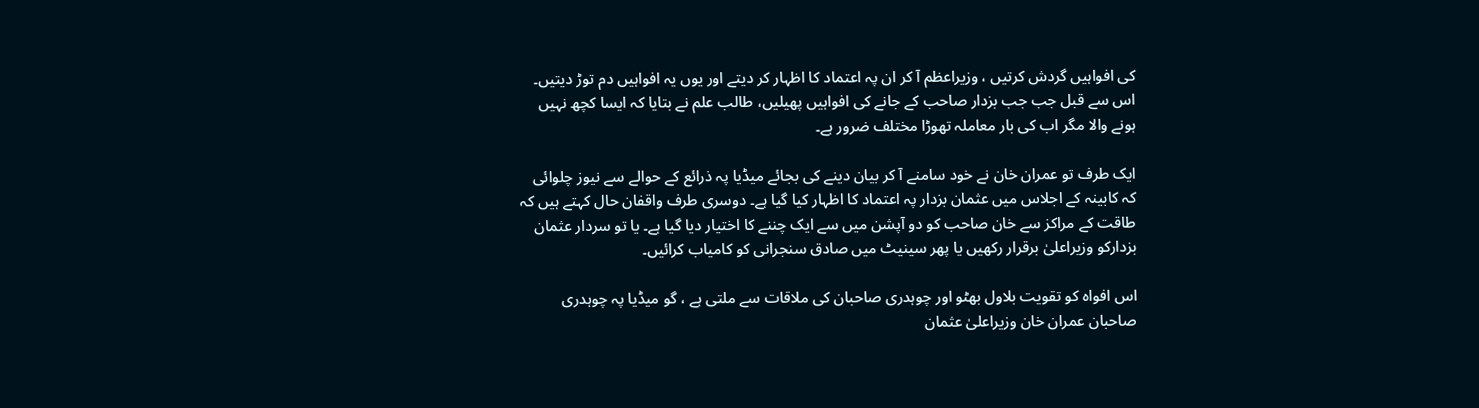کی افواہیں گردش کرتیں ، وزیراعظم آ کر ان پہ اعتماد کا اظہار کر دیتے اور یوں یہ افواہیں دم توڑ دیتیں۔ اس سے قبل جب جب بزدار صاحب کے جانے کی افواہیں پھیلیں، طالب علم نے بتایا کہ ایسا کچھ نہیں ہونے والا مگر اب کی بار معاملہ تھوڑا مختلف ضرور ہے۔

ایک طرف تو عمران خان نے خود سامنے آ کر بیان دینے کی بجائے میڈیا پہ ذرائع کے حوالے سے نیوز چلوائی کہ کابینہ کے اجلاس میں عثمان بزدار پہ اعتماد کا اظہار کیا گیا ہے۔ دوسری طرف واقفان حال کہتے ہیں کہ طاقت کے مراکز سے خان صاحب کو دو آپشن میں سے ایک چننے کا اختیار دیا گیا ہے۔ یا تو سردار عثمان بزدارکو وزیراعلیٰ برقرار رکھیں یا پھر سینیٹ میں صادق سنجرانی کو کامیاب کرائیں۔

اس افواہ کو تقویت بلاول بھٹو اور چوہدری صاحبان کی ملاقات سے ملتی ہے ، گو میڈیا پہ چوہدری صاحبان عمران خان وزیراعلیٰ عثمان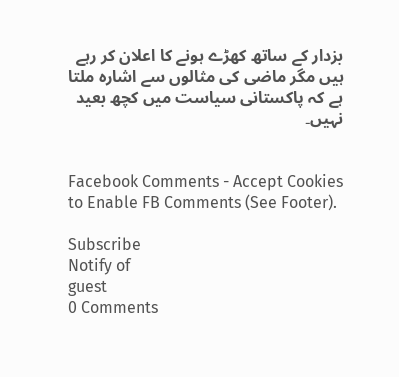بزدار کے ساتھ کھڑے ہونے کا اعلان کر رہے ہیں مگر ماضی کی مثالوں سے اشارہ ملتا ہے کہ پاکستانی سیاست میں کچھ بعید نہیں۔


Facebook Comments - Accept Cookies to Enable FB Comments (See Footer).

Subscribe
Notify of
guest
0 Comments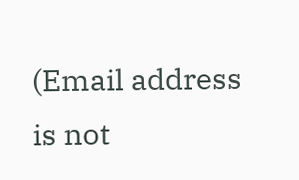(Email address is not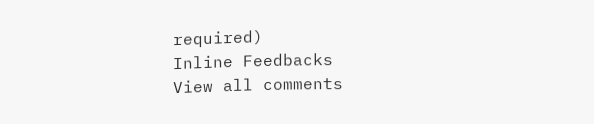required)
Inline Feedbacks
View all comments